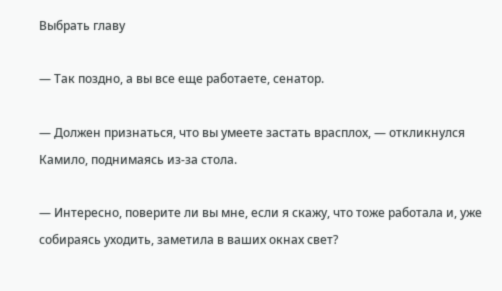Выбрать главу

— Так поздно, а вы все еще работаете, сенатор.

— Должен признаться, что вы умеете застать врасплох, — откликнулся Камило, поднимаясь из-за стола.

— Интересно, поверите ли вы мне, если я скажу, что тоже работала и, уже собираясь уходить, заметила в ваших окнах свет?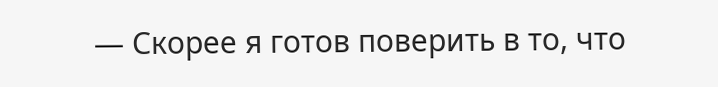— Скорее я готов поверить в то, что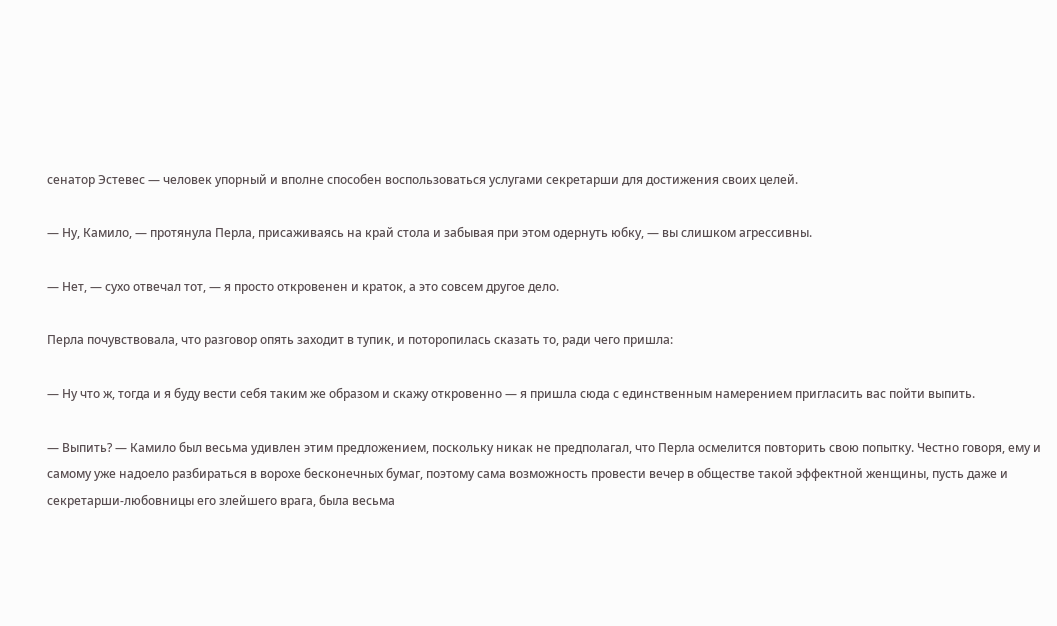сенатор Эстевес — человек упорный и вполне способен воспользоваться услугами секретарши для достижения своих целей.

— Ну, Камило, — протянула Перла, присаживаясь на край стола и забывая при этом одернуть юбку, — вы слишком агрессивны.

— Нет, — сухо отвечал тот, — я просто откровенен и краток, а это совсем другое дело.

Перла почувствовала, что разговор опять заходит в тупик, и поторопилась сказать то, ради чего пришла:

— Ну что ж, тогда и я буду вести себя таким же образом и скажу откровенно — я пришла сюда с единственным намерением пригласить вас пойти выпить.

— Выпить? — Камило был весьма удивлен этим предложением, поскольку никак не предполагал, что Перла осмелится повторить свою попытку. Честно говоря, ему и самому уже надоело разбираться в ворохе бесконечных бумаг, поэтому сама возможность провести вечер в обществе такой эффектной женщины, пусть даже и секретарши-любовницы его злейшего врага, была весьма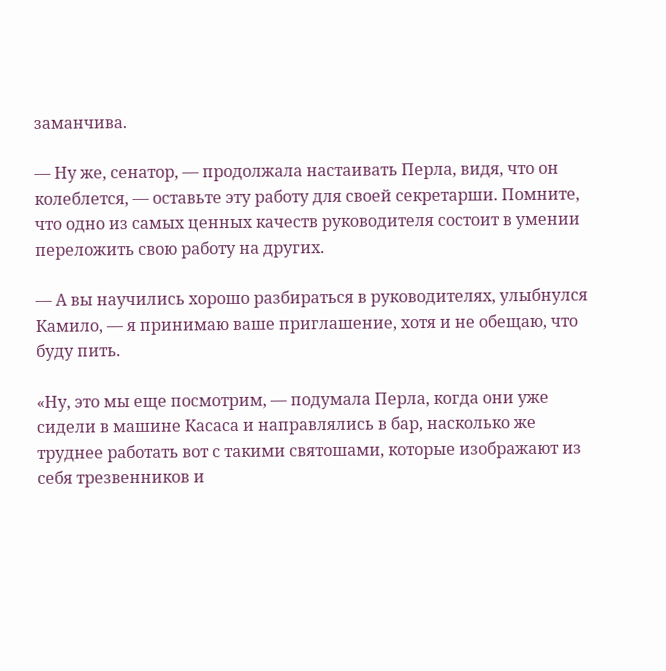заманчива.

— Ну же, сенатор, — продолжала настаивать Перла, видя, что он колеблется, — оставьте эту работу для своей секретарши. Помните, что одно из самых ценных качеств руководителя состоит в умении переложить свою работу на других.

— А вы научились хорошо разбираться в руководителях, улыбнулся Камило, — я принимаю ваше приглашение, хотя и не обещаю, что буду пить.

«Ну, это мы еще посмотрим, — подумала Перла, когда они уже сидели в машине Касаса и направлялись в бар, насколько же труднее работать вот с такими святошами, которые изображают из себя трезвенников и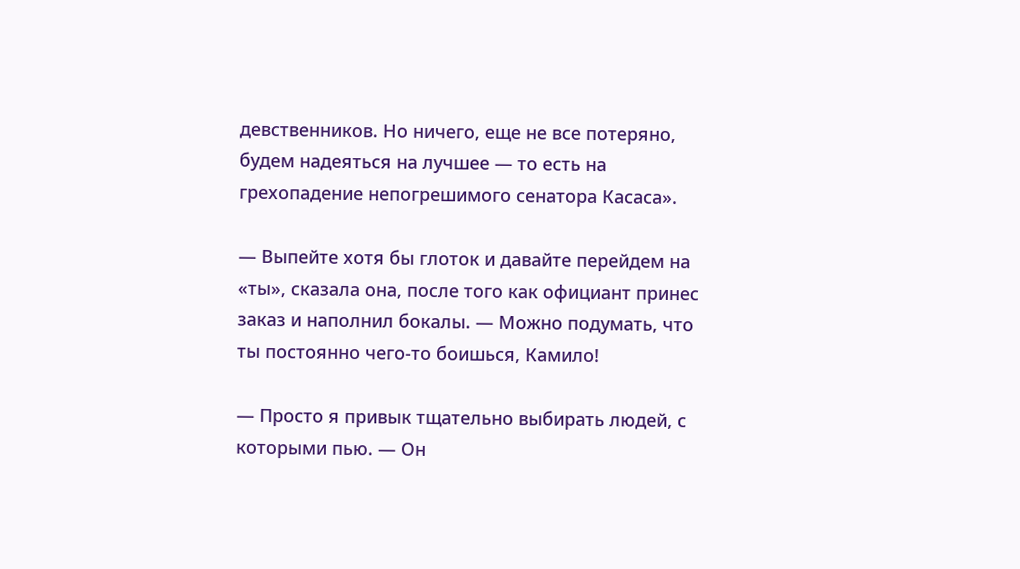девственников. Но ничего, еще не все потеряно, будем надеяться на лучшее — то есть на грехопадение непогрешимого сенатора Касаса».

— Выпейте хотя бы глоток и давайте перейдем на «ты», сказала она, после того как официант принес заказ и наполнил бокалы. — Можно подумать, что ты постоянно чего-то боишься, Камило!

— Просто я привык тщательно выбирать людей, с которыми пью. — Он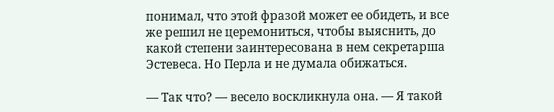понимал, что этой фразой может ее обидеть, и все же решил не церемониться, чтобы выяснить, до какой степени заинтересована в нем секретарша Эстевеса. Но Перла и не думала обижаться.

— Так что? — весело воскликнула она. — Я такой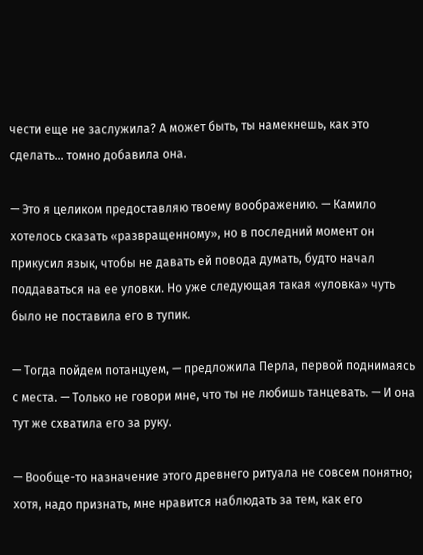чести еще не заслужила? А может быть, ты намекнешь, как это сделать… томно добавила она.

— Это я целиком предоставляю твоему воображению. — Камило хотелось сказать «развращенному», но в последний момент он прикусил язык, чтобы не давать ей повода думать, будто начал поддаваться на ее уловки. Но уже следующая такая «уловка» чуть было не поставила его в тупик.

— Тогда пойдем потанцуем, — предложила Перла, первой поднимаясь с места. — Только не говори мне, что ты не любишь танцевать. — И она тут же схватила его за руку.

— Вообще-то назначение этого древнего ритуала не совсем понятно; хотя, надо признать, мне нравится наблюдать за тем, как его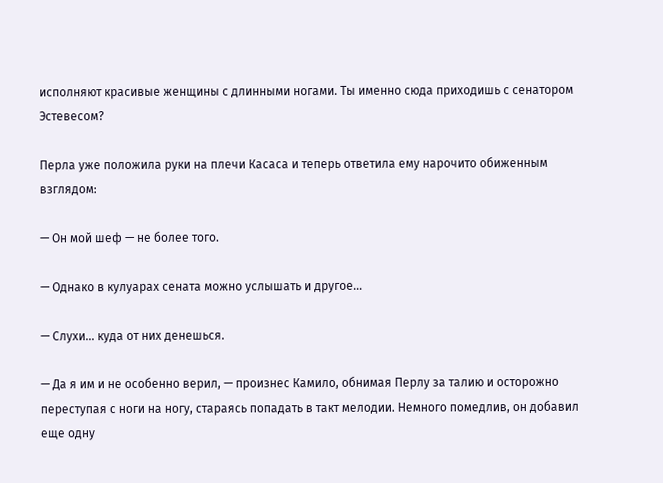исполняют красивые женщины с длинными ногами. Ты именно сюда приходишь с сенатором Эстевесом?

Перла уже положила руки на плечи Касаса и теперь ответила ему нарочито обиженным взглядом:

— Он мой шеф — не более того.

— Однако в кулуарах сената можно услышать и другое…

— Слухи… куда от них денешься.

— Да я им и не особенно верил, — произнес Камило, обнимая Перлу за талию и осторожно переступая с ноги на ногу, стараясь попадать в такт мелодии. Немного помедлив, он добавил еще одну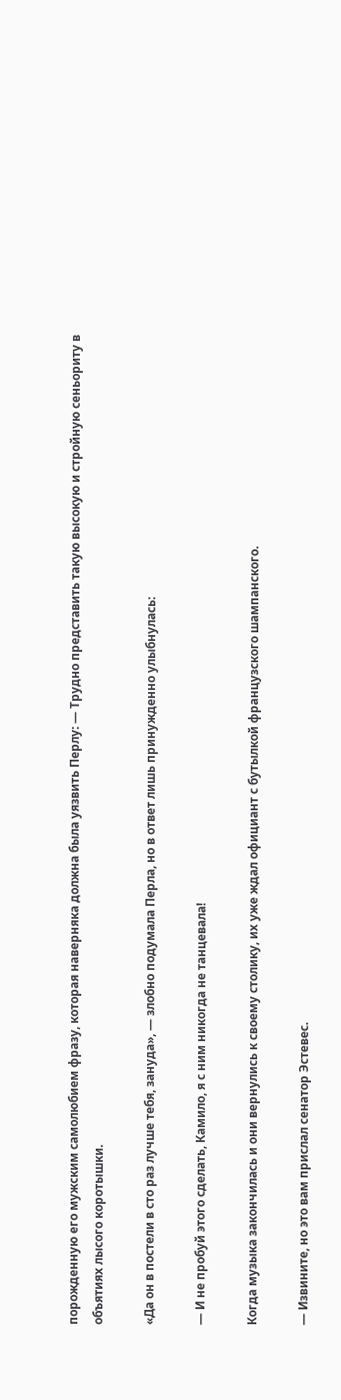порожденную его мужским самолюбием фразу, которая наверняка должна была уязвить Перлу: — Трудно представить такую высокую и стройную сеньориту в объятиях лысого коротышки.

«Да он в постели в сто раз лучше тебя, зануда», — злобно подумала Перла, но в ответ лишь принужденно улыбнулась:

— И не пробуй этого сделать, Камило, я с ним никогда не танцевала!

Когда музыка закончилась и они вернулись к своему столику, их уже ждал официант с бутылкой французского шампанского.

— Извините, но это вам прислал сенатор Эстевес.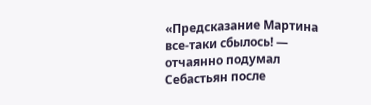«Предсказание Мартина все-таки сбылось! — отчаянно подумал Себастьян после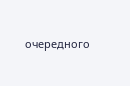очередного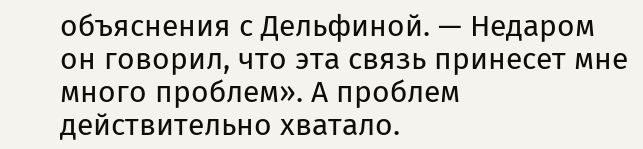объяснения с Дельфиной. — Недаром он говорил, что эта связь принесет мне много проблем». А проблем действительно хватало.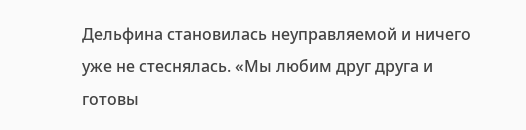Дельфина становилась неуправляемой и ничего уже не стеснялась. «Мы любим друг друга и готовы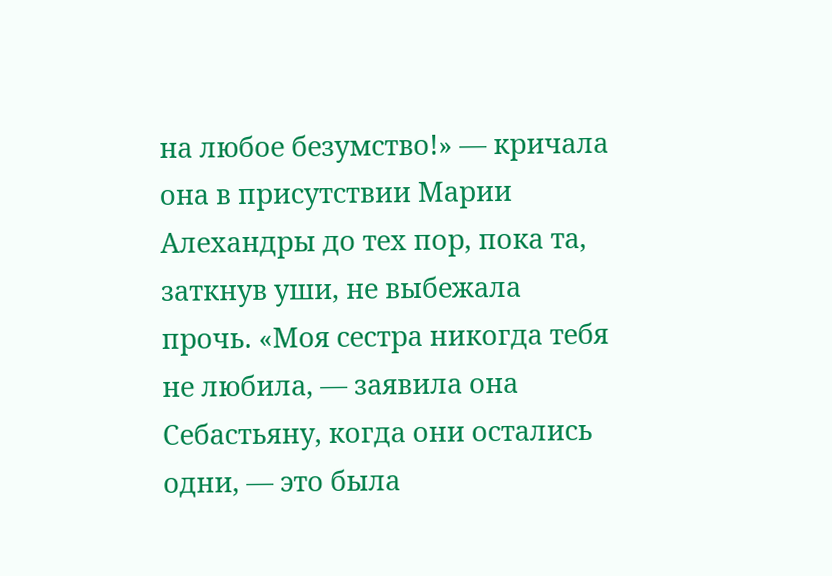на любое безумство!» — кричала она в присутствии Марии Алехандры до тех пор, пока та, заткнув уши, не выбежала прочь. «Моя сестра никогда тебя не любила, — заявила она Себастьяну, когда они остались одни, — это была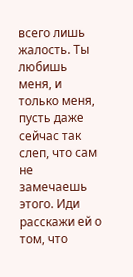всего лишь жалость. Ты любишь меня, и только меня, пусть даже сейчас так слеп, что сам не замечаешь этого. Иди расскажи ей о том, что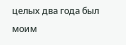целых два года был моим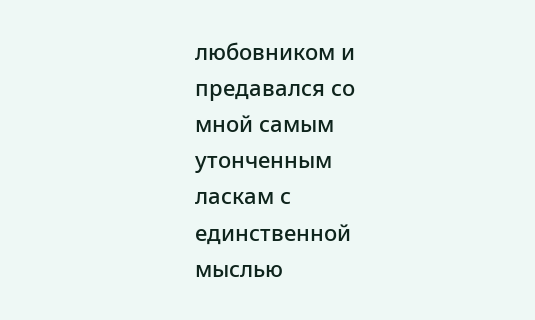любовником и предавался со мной самым утонченным ласкам с единственной мыслью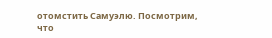отомстить Самуэлю. Посмотрим, что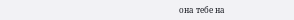она тебе на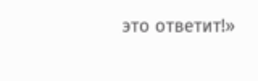это ответит!»